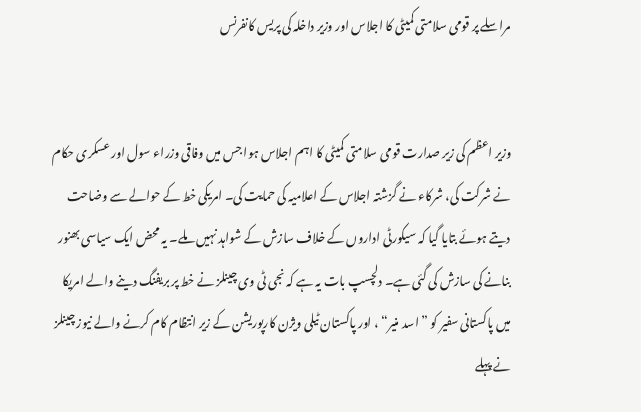مراسلے پر قومی سلامتی کمیٹی کا اجلاس اور وزیر داخلہ کی پریس کانفرنس


وزیر اعظم کی زیر صدارت قومی سلامتی کمیٹی کا اہم اجلاس ہوا جس میں وفاقی وزراء سول اور عسکری حکام نے شرکت کی، شرکاء نے گزشتہ اجلاس کے اعلامیہ کی حمایت کی۔ امریکی خط کے حوالے سے وضاحت دیتے ہوئے بتایا گیا کہ سیکورٹی اداروں کے خلاف سازش کے شواہد نہیں ملے۔ یہ محض ایک سیاسی بھنور بنانے کی سازش کی گئی ہے۔ دلچسپ بات یہ ہے کہ نجی ٹی وی چینلز نے خط پر بریفنگ دینے والے امریکا میں پاکستانی سفیر کو ”اسد منیر“ ، اور پاکستان ٹیلی ویژن کارپوریشن کے زیر انتظام کام کرنے والے نیوز چینلز نے پہلے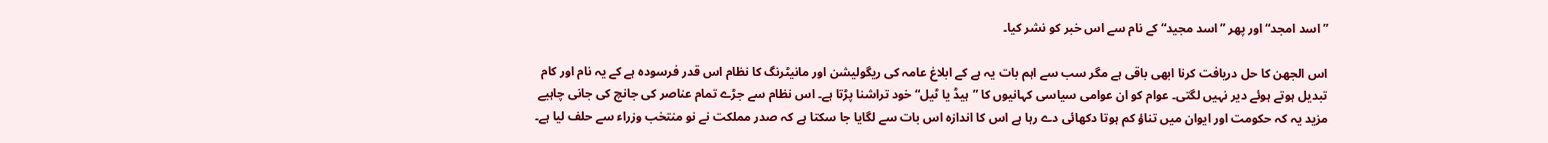”اسد امجد“ اور پھر ”اسد مجید“ کے نام سے اس خبر کو نشر کیا۔

اس الجھن کا حل دریافت کرنا ابھی باقی ہے مگر سب سے اہم بات یہ ہے کے ابلاغ عامہ کی ریگولیشن اور مانیٹرنگ کا نظام اس قدر فرسودہ ہے کے یہ نام اور کام تبدیل ہوتے ہوئے دیر نہیں لگتی۔ عوام کو ان عوامی سیاسی کہانیوں کا ”ہیڈ یا ٹیل“ خود تراشنا پڑتا ہے۔ اس نظام سے جڑے تمام عناصر کی جانچ کی جانی چاہیے مزید یہ کہ حکومت اور ایوان میں تناؤ کم ہوتا دکھائی دے رہا ہے اس کا اندازہ اس بات سے لگایا جا سکتا ہے کہ صدر مملکت نے نو منتخب وزراء سے حلف لیا ہے۔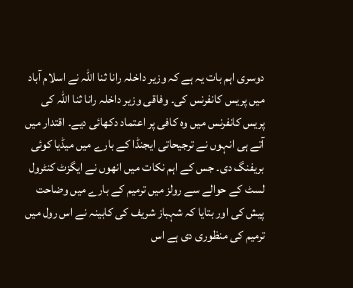دوسری اہم بات یہ ہے کہ وزیر داخلہ رانا ثنا اللہ نے اسلام آباد میں پریس کانفرنس کی۔ وفاقی وزیر داخلہ رانا ثنا اللہ کی پریس کانفرنس میں وہ کافی پر اعتماد دکھائی دیے۔ اقتدار میں آتے ہی انہوں نے ترجیحاتی ایجنڈا کے بارے میں میڈیا کوئی بریفنگ دی۔ جس کے اہم نکات میں انھوں نے ایگزٹ کنٹرول لسٹ کے حوالے سے رولز میں ترمیم کے بارے میں وضاحت پیش کی اور بتایا کہ شہباز شریف کی کابینہ نے اس رول میں ترمیم کی منظوری دی ہے اس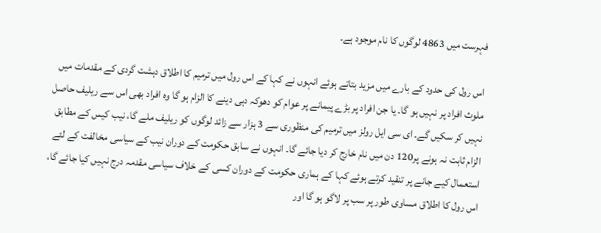فہرست میں 4863 لوگوں کا نام موجود ہے۔

اس رول کی حدود کے بارے میں مزید بتاتے ہوئے انہوں نے کہا کے اس رول میں ترمیم کا اطلاق دہشت گردی کے مقدمات میں ملوث افراد پر نہیں ہو گا۔ یا جن افراد پر بڑے پیمانے پر عوام کو دھوکہ دہی دینے کا الزام ہو گا وہ افراد بھی اس سے ریلیف حاصل نہیں کر سکیں گے۔ ای سی ایل رولز میں ترمیم کی منظوری سے 3 ہزار سے زائد لوگوں کو ریلیف ملے گا، نیب کیس کے مطابق الزام ثابت نہ ہونے پر120 دن میں نام خارج کر دیا جائے گا۔ انہوں نے سابق حکومت کے دوران نیب کے سیاسی مخالفت کے لئے استعمال کیے جانے پر تنقید کرتے ہوئے کہا کے ہماری حکومت کے دوران کسی کے خلاف سیاسی مقدمہ درج نہیں کیا جائے گا، اس رول کا اطلاق مساوی طور پر سب پر لاگو ہو گا اور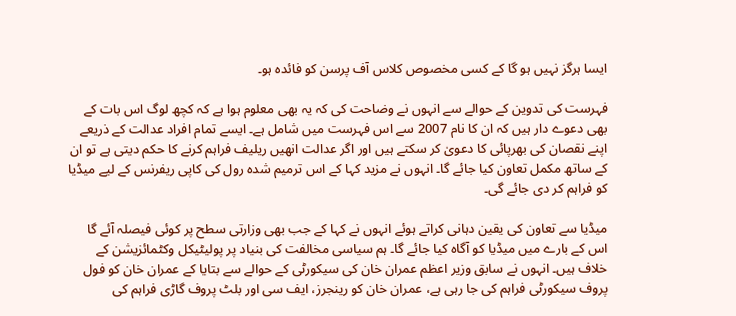ایسا ہرگز نہیں ہو گا کے کسی مخصوص کلاس آف پرسن کو فائدہ ہو۔

فہرست کی تدوین کے حوالے سے انہوں نے وضاحت کی کہ یہ بھی معلوم ہوا ہے کہ کچھ لوگ اس بات کے بھی دعوے دار ہیں کہ ان کا نام 2007 سے اس فہرست میں شامل ہے۔ ایسے تمام افراد عدالت کے ذریعے اپنے نقصان کی بھرپائی کا دعویٰ کر سکتے ہیں اور اگر عدالت انھیں ریلیف فراہم کرنے کا حکم دیتی ہے تو ان کے ساتھ مکمل تعاون کیا جائے گا۔ انہوں نے مزید کہا کے اس ترمیم شدہ رول کی کاپی ریفرنس کے لیے میڈیا کو فراہم کر دی جائے گی۔

میڈیا سے تعاون کی یقین دہانی کراتے ہوئے انہوں نے کہا کے جب بھی وزارتی سطح پر کوئی فیصلہ آئے گا اس کے بارے میں میڈیا کو آگاہ کیا جائے گا۔ ہم سیاسی مخالفت کی بنیاد پر پولیٹیکل وکٹمائزیشن کے خلاف ہیں۔ انہوں نے سابق وزیر اعظم عمران خان کی سیکورٹی کے حوالے سے بتایا کے عمران خان کو فول پروف سیکورٹی فراہم کی جا رہی ہے، عمران خان کو رینجرز، ایف سی اور بلٹ پروف گاڑی فراہم کی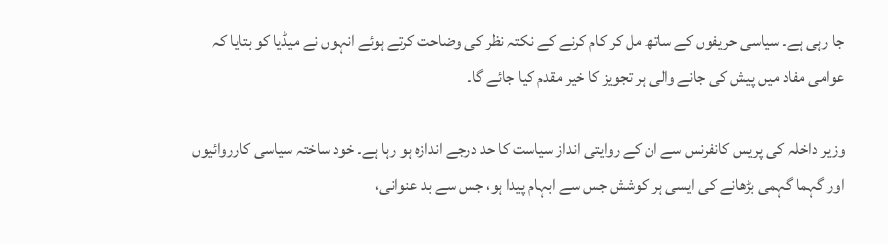جا رہی ہے۔ سیاسی حریفوں کے ساتھ مل کر کام کرنے کے نکتہ نظر کی وضاحت کرتے ہوئے انہوں نے میڈیا کو بتایا کہ عوامی مفاد میں پیش کی جانے والی ہر تجویز کا خیر مقدم کیا جائے گا۔

وزیر داخلہ کی پریس کانفرنس سے ان کے روایتی انداز سیاست کا حد درجے اندازہ ہو رہا ہے۔ خود ساختہ سیاسی کارروائیوں اور گہما گہمی بڑھانے کی ایسی ہر کوشش جس سے ابہام پیدا ہو، جس سے بد عنوانی،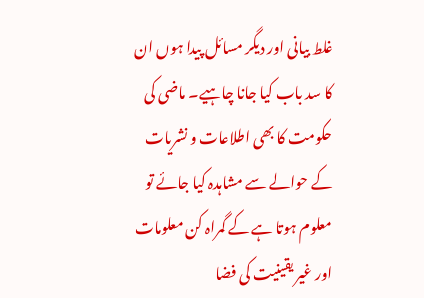غلط بیانی اور دیگر مسائل پیدا ہوں ان کا سد باب کیا جانا چاہیے۔ ماضی کی حکومت کا بھی اطلاعات و نشریات کے حوالے سے مشاہدہ کیا جائے تو معلوم ہوتا ہے کے گمراہ کن معلومات اور غیر یقینیت کی فضا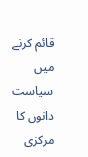قائم کرنے میں سیاست دانوں کا مرکزی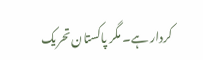کردار ہے۔ مگر پاکستان تحریک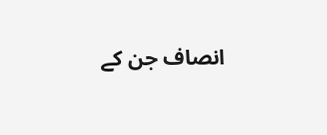انصاف جن کے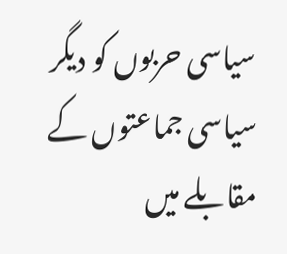سیاسی حربوں کو دیگر سیاسی جماعتوں کے مقابلے میں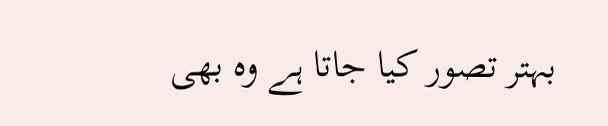بہتر تصور کیا جاتا ہے وہ بھی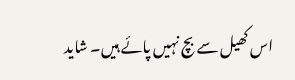اس کھیل سے بچ نہیں پائے ہیں۔ شاید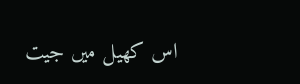اس کھیل میں جیت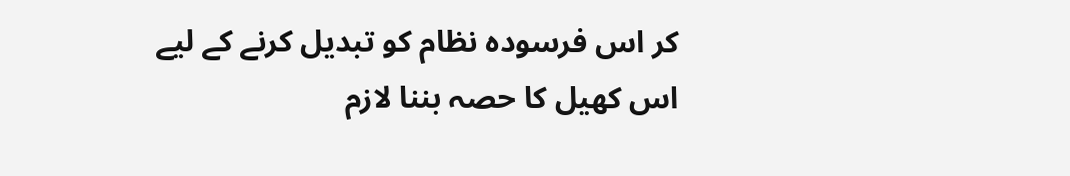کر اس فرسودہ نظام کو تبدیل کرنے کے لیے اس کھیل کا حصہ بننا لازم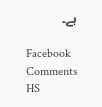ہے۔

Facebook Comments HS